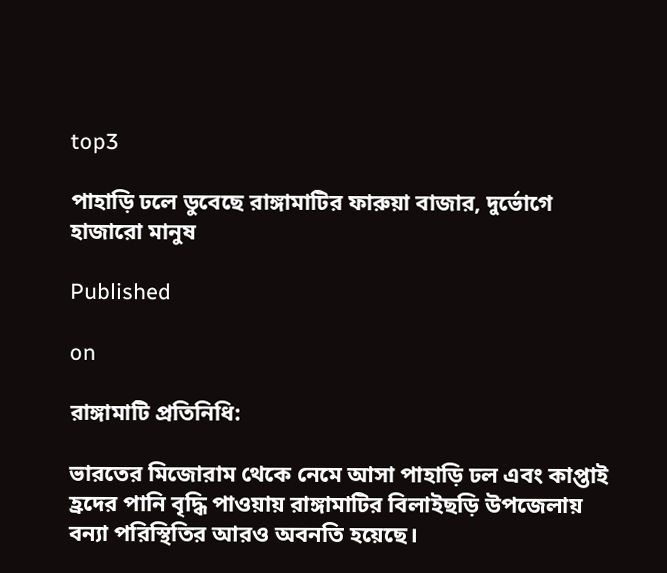top3

পাহাড়ি ঢলে ডুবেছে রাঙ্গামাটির ফারুয়া বাজার, দুর্ভোগে হাজারো মানুষ

Published

on

রাঙ্গামাটি প্রতিনিধি:

ভারতের মিজোরাম থেকে নেমে আসা পাহাড়ি ঢল এবং কাপ্তাই হ্রদের পানি বৃদ্ধি পাওয়ায় রাঙ্গামাটির বিলাইছড়ি উপজেলায় বন্যা পরিস্থিতির আরও অবনতি হয়েছে।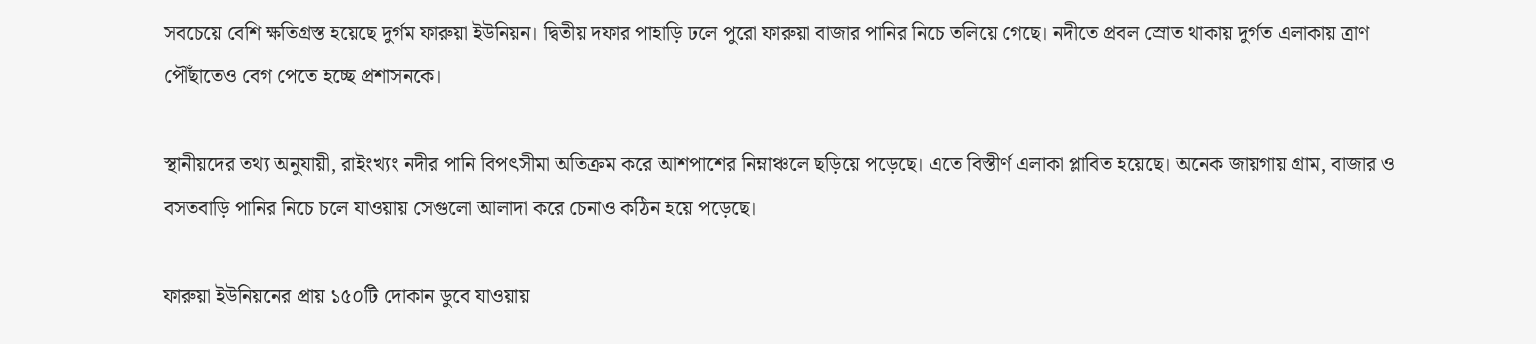সবচেয়ে বেশি ক্ষতিগ্রস্ত হয়েছে দুর্গম ফারুয়া ইউনিয়ন। দ্বিতীয় দফার পাহাড়ি ঢলে পুরো ফারুয়া বাজার পানির নিচে তলিয়ে গেছে। নদীতে প্রবল স্রোত থাকায় দুর্গত এলাকায় ত্রাণ পৌঁছাতেও বেগ পেতে হচ্ছে প্রশাসনকে।

স্থানীয়দের তথ্য অনুযায়ী, রাইংখ্যং নদীর পানি বিপৎসীমা অতিক্রম করে আশপাশের নিম্নাঞ্চলে ছড়িয়ে পড়েছে। এতে বিস্তীর্ণ এলাকা প্লাবিত হয়েছে। অনেক জায়গায় গ্রাম, বাজার ও বসতবাড়ি পানির নিচে চলে যাওয়ায় সেগুলো আলাদা করে চেনাও কঠিন হয়ে পড়েছে।

ফারুয়া ইউনিয়নের প্রায় ১৫০টি দোকান ডুবে যাওয়ায়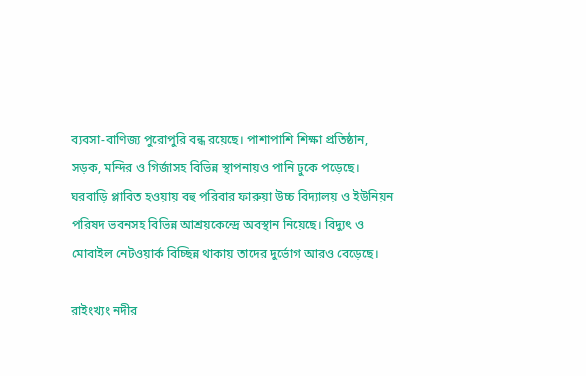ব্যবসা-বাণিজ্য পুরোপুরি বন্ধ রয়েছে। পাশাপাশি শিক্ষা প্রতিষ্ঠান, সড়ক, মন্দির ও গির্জাসহ বিভিন্ন স্থাপনায়ও পানি ঢুকে পড়েছে। ঘরবাড়ি প্লাবিত হওয়ায় বহু পরিবার ফারুয়া উচ্চ বিদ্যালয় ও ইউনিয়ন পরিষদ ভবনসহ বিভিন্ন আশ্রয়কেন্দ্রে অবস্থান নিয়েছে। বিদ্যুৎ ও মোবাইল নেটওয়ার্ক বিচ্ছিন্ন থাকায় তাদের দুর্ভোগ আরও বেড়েছে।

রাইংখ্যং নদীর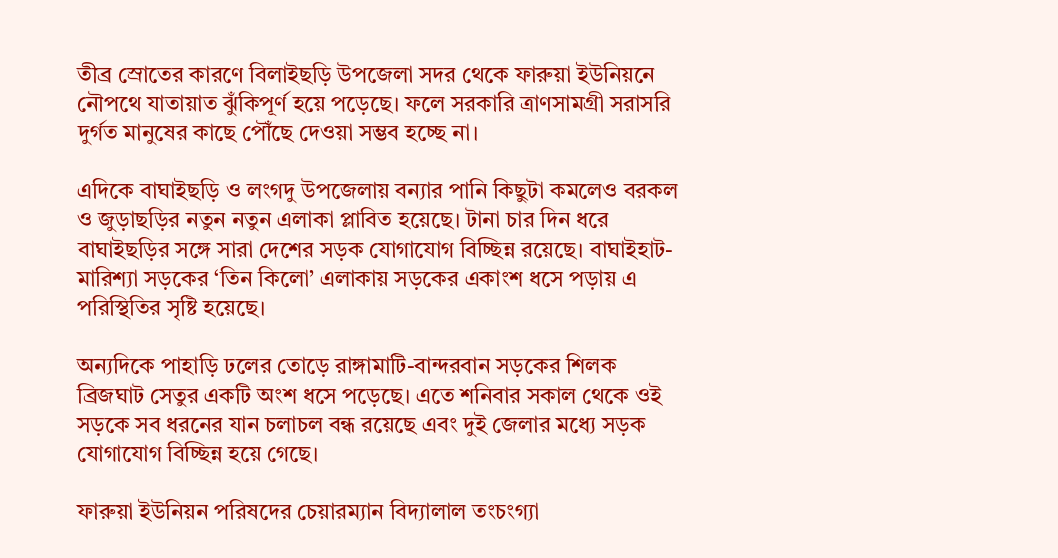তীব্র স্রোতের কারণে বিলাইছড়ি উপজেলা সদর থেকে ফারুয়া ইউনিয়নে নৌপথে যাতায়াত ঝুঁকিপূর্ণ হয়ে পড়েছে। ফলে সরকারি ত্রাণসামগ্রী সরাসরি দুর্গত মানুষের কাছে পৌঁছে দেওয়া সম্ভব হচ্ছে না।

এদিকে বাঘাইছড়ি ও লংগদু উপজেলায় বন্যার পানি কিছুটা কমলেও বরকল ও জুড়াছড়ির নতুন নতুন এলাকা প্লাবিত হয়েছে। টানা চার দিন ধরে বাঘাইছড়ির সঙ্গে সারা দেশের সড়ক যোগাযোগ বিচ্ছিন্ন রয়েছে। বাঘাইহাট-মারিশ্যা সড়কের ‘তিন কিলো’ এলাকায় সড়কের একাংশ ধসে পড়ায় এ পরিস্থিতির সৃষ্টি হয়েছে।

অন্যদিকে পাহাড়ি ঢলের তোড়ে রাঙ্গামাটি-বান্দরবান সড়কের শিলক ব্রিজঘাট সেতুর একটি অংশ ধসে পড়েছে। এতে শনিবার সকাল থেকে ওই সড়কে সব ধরনের যান চলাচল বন্ধ রয়েছে এবং দুই জেলার মধ্যে সড়ক যোগাযোগ বিচ্ছিন্ন হয়ে গেছে।

ফারুয়া ইউনিয়ন পরিষদের চেয়ারম্যান বিদ্যালাল তংচংগ্যা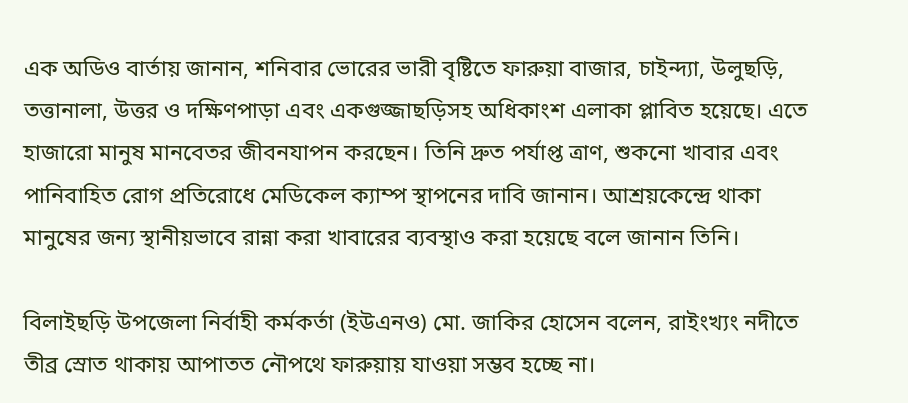এক অডিও বার্তায় জানান, শনিবার ভোরের ভারী বৃষ্টিতে ফারুয়া বাজার, চাইন্দ্যা, উলুছড়ি, তত্তানালা, উত্তর ও দক্ষিণপাড়া এবং একগুজ্জাছড়িসহ অধিকাংশ এলাকা প্লাবিত হয়েছে। এতে হাজারো মানুষ মানবেতর জীবনযাপন করছেন। তিনি দ্রুত পর্যাপ্ত ত্রাণ, শুকনো খাবার এবং পানিবাহিত রোগ প্রতিরোধে মেডিকেল ক্যাম্প স্থাপনের দাবি জানান। আশ্রয়কেন্দ্রে থাকা মানুষের জন্য স্থানীয়ভাবে রান্না করা খাবারের ব্যবস্থাও করা হয়েছে বলে জানান তিনি।

বিলাইছড়ি উপজেলা নির্বাহী কর্মকর্তা (ইউএনও) মো. জাকির হোসেন বলেন, রাইংখ্যং নদীতে তীব্র স্রোত থাকায় আপাতত নৌপথে ফারুয়ায় যাওয়া সম্ভব হচ্ছে না।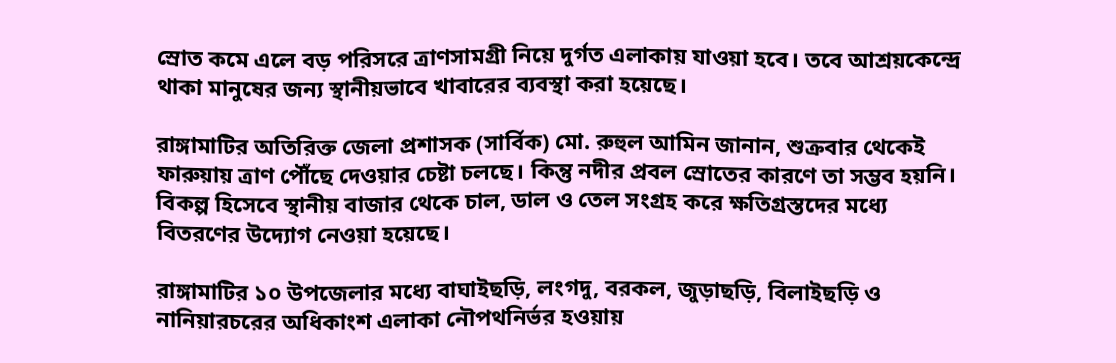স্রোত কমে এলে বড় পরিসরে ত্রাণসামগ্রী নিয়ে দুর্গত এলাকায় যাওয়া হবে। তবে আশ্রয়কেন্দ্রে থাকা মানুষের জন্য স্থানীয়ভাবে খাবারের ব্যবস্থা করা হয়েছে।

রাঙ্গামাটির অতিরিক্ত জেলা প্রশাসক (সার্বিক) মো. রুহুল আমিন জানান, শুক্রবার থেকেই ফারুয়ায় ত্রাণ পৌঁছে দেওয়ার চেষ্টা চলছে। কিন্তু নদীর প্রবল স্রোতের কারণে তা সম্ভব হয়নি। বিকল্প হিসেবে স্থানীয় বাজার থেকে চাল, ডাল ও তেল সংগ্রহ করে ক্ষতিগ্রস্তদের মধ্যে বিতরণের উদ্যোগ নেওয়া হয়েছে।

রাঙ্গামাটির ১০ উপজেলার মধ্যে বাঘাইছড়ি, লংগদু, বরকল, জুড়াছড়ি, বিলাইছড়ি ও নানিয়ারচরের অধিকাংশ এলাকা নৌপথনির্ভর হওয়ায়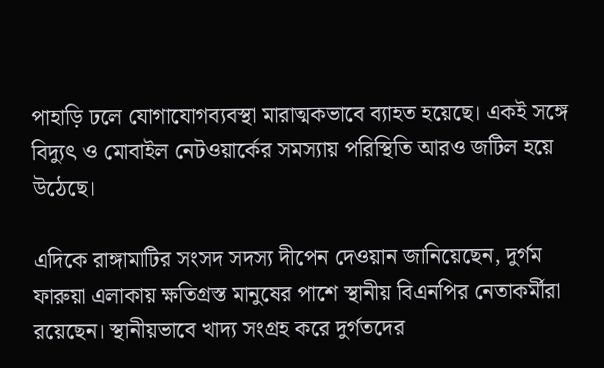পাহাড়ি ঢলে যোগাযোগব্যবস্থা মারাত্মকভাবে ব্যাহত হয়েছে। একই সঙ্গে বিদ্যুৎ ও মোবাইল নেটওয়ার্কের সমস্যায় পরিস্থিতি আরও জটিল হয়ে উঠেছে।

এদিকে রাঙ্গামাটির সংসদ সদস্য দীপেন দেওয়ান জানিয়েছেন, দুর্গম ফারুয়া এলাকায় ক্ষতিগ্রস্ত মানুষের পাশে স্থানীয় বিএনপির নেতাকর্মীরা রয়েছেন। স্থানীয়ভাবে খাদ্য সংগ্রহ করে দুর্গতদের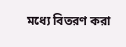মধ্যে বিতরণ করা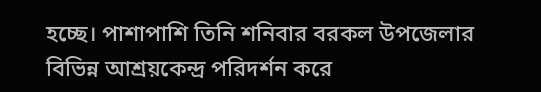হচ্ছে। পাশাপাশি তিনি শনিবার বরকল উপজেলার বিভিন্ন আশ্রয়কেন্দ্র পরিদর্শন করে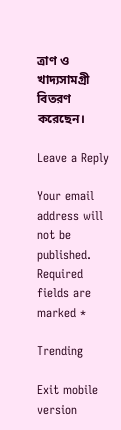ত্রাণ ও খাদ্যসামগ্রী বিতরণ করেছেন।

Leave a Reply

Your email address will not be published. Required fields are marked *

Trending

Exit mobile version